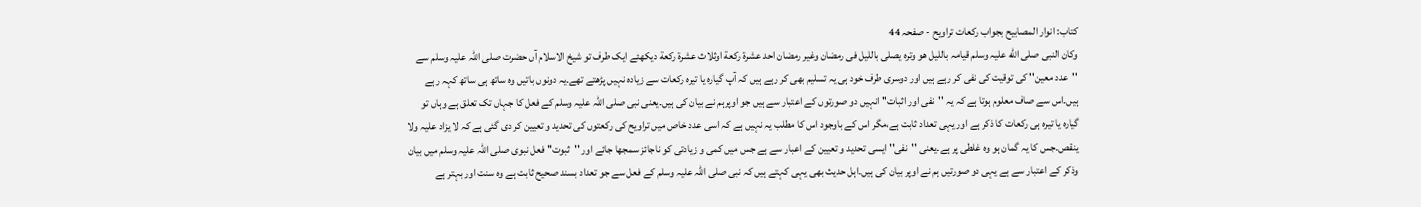کتاب: انوار المصابیح بجواب رکعات تراویح - صفحہ 44
وکان النبی صلی اللّٰه علیہ وسلم قیامہ باللیل ھو وترہ یصلی باللیل فی رمضان وغیر رمضان احد عشرة رکعة اوثلاث عشرة رکعة دیکھئے ایک طرف تو شیخ الاسلام آں حضرت صلی اللہ علیہ وسلم سے ''عدد معین'' کی توقیت کی نفی کر رہے ہیں اور دوسری طرف خود ہی یہ تسلیم بھی کر رہے ہیں کہ آپ گیارہ یا تیرہ رکعات سے زیادہ نہیں پڑھتے تھے۔یہ دونوں باتیں وہ ساتھ ہی ساتھ کہہ رہے ہیں۔اس سے صاف معلوم ہوتا ہے کہ یہ ''نفی اور اثبات'' انہیں دو صورتوں کے اعتبار سے ہیں جو اوپرہم نے بیان کی ہیں۔یعنی نبی صلی اللہ علیہ وسلم کے فعل کا جہاں تک تعلق ہے وہاں تو گیارہ یا تیرہ ہی رکعات کا ذکر ہے اور یہی تعداد ثابت ہے،مگر اس کے باوجود اس کا مطلب یہ نہیں ہے کہ اسی عدد خاص میں تراویح کی رکعتوں کی تحدید و تعیین کر دی گئی ہے کہ لا یزاد علیہ ولا ینقص۔جس کا یہ گمان ہو وہ غلطی پر ہے۔یعنی ''نفی'' ایسی تحدید و تعیین کے اعبار سے ہے جس میں کمی و زیادتی کو ناجائز سمجھا جائے اور ''ثبوت'' فعل نبوی صلی اللہ علیہ وسلم میں بیان وذکر کے اعتبار سے ہے یہی دو صورتیں ہم نے اوپر بیان کی ہیں۔اہل حدیث بھی یہی کہتے ہیں کہ نبی صلی اللہ علیہ وسلم کے فعل سے جو تعداد بسند صحیح ثابت ہے وہ سنت اور بہتر ہے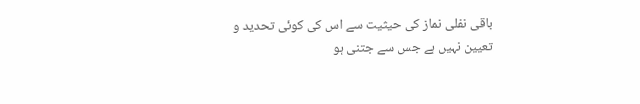باقی نفلی نماز کی حیثیت سے اس کی کوئی تحدید و تعیین نہیں ہے جس سے جتنی ہو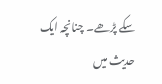سکے پڑھے۔ چنانچہ ایک حدیث میں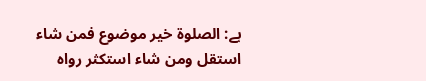ہے: الصلوة خیر موضوع فمن شاء استقل ومن شاء استکثر رواہ